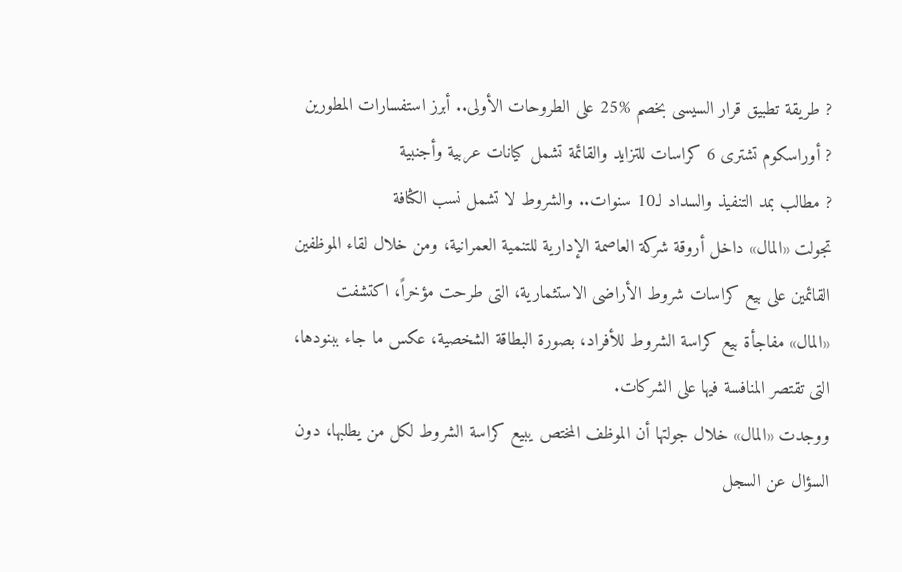? طريقة تطبيق قرار السيسى بخصم %25 على الطروحات الأولى.. أبرز استفسارات المطورين
? أوراسكوم تشترى 6 كراسات للتزايد والقائمة تشمل كيانات عربية وأجنبية
? مطالب بمد التنفيذ والسداد لـ10 سنوات.. والشروط لا تشمل نسب الكثافة
تجولت «المال» داخل أروقة شركة العاصمة الإدارية للتنمية العمرانية، ومن خلال لقاء الموظفين القائمين على بيع كراسات شروط الأراضى الاستثمارية، التى طرحت مؤخراً، اكتشفت «المال» مفاجأة بيع كراسة الشروط للأفراد، بصورة البطاقة الشخصية، عكس ما جاء ببنودها، التى تقتصر المنافسة فيها على الشركات.
ووجدت «المال» خلال جولتها أن الموظف المختص يبيع كراسة الشروط لكل من يطلبها، دون السؤال عن السجل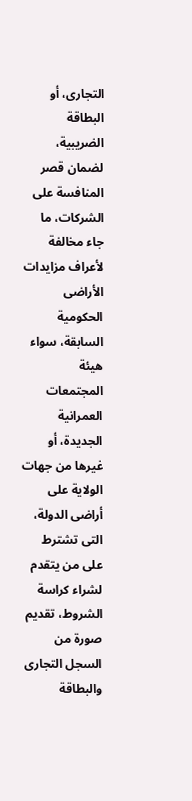التجارى، أو البطاقة الضريبية، لضمان قصر المنافسة على الشركات، ما جاء مخالفة لأعراف مزايدات الأراضى الحكومية السابقة، سواء هيئة المجتمعات العمرانية الجديدة، أو غيرها من جهات الولاية على أراضى الدولة، التى تشترط على من يتقدم لشراء كراسة الشروط، تقديم صورة من السجل التجارى والبطاقة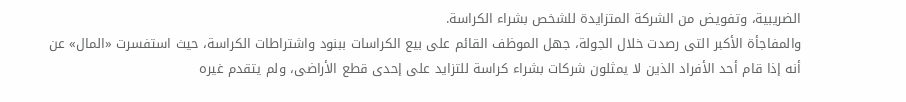الضريبية، وتفويض من الشركة المتزايدة للشخص بشراء الكراسة.
والمفاجأة الأكبر التى رصدت خلال الجولة، جهل الموظف القائم على بيع الكراسات ببنود واشتراطات الكراسة، حيث استفسرت «المال» عن أنه إذا قام أحد الأفراد الذين لا يمثلون شركات بشراء كراسة للتزايد على إحدى قطع الأراضى، ولم يتقدم غيره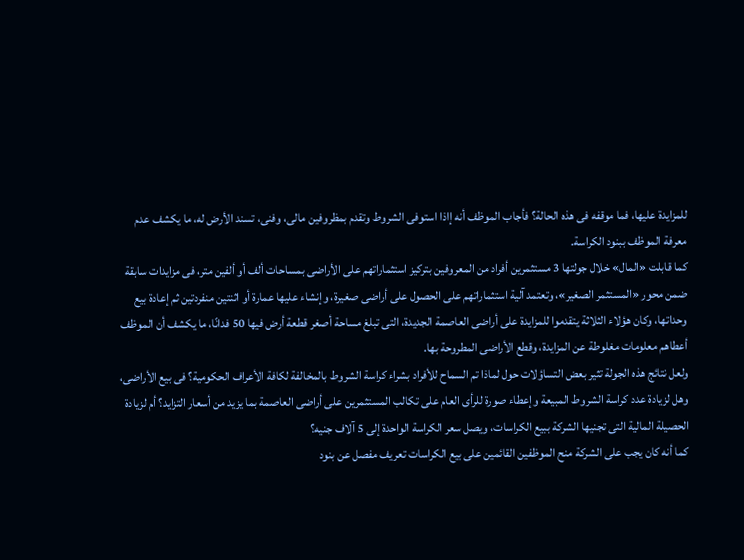للمزايدة عليها، فما موقفه فى هذه الحالة؟ فأجاب الموظف أنه إاذا استوفى الشروط وتقدم بمظروفين مالى، وفنى، تسند الأرض له، ما يكشف عدم معرفة الموظف ببنود الكراسة.
كما قابلت «المال» خلال جولتها 3 مستثمرين أفراد من المعروفين بتركيز استثماراتهم على الأراضى بمساحات ألف أو ألفين متر، فى مزايدات سابقة ضمن محور «المستثمر الصغير»، وتعتمد آلية استثماراتهم على الحصول على أراضى صغيرة، وإنشاء عليها عمارة أو اثنتين منفردتين ثم إعادة بيع وحداتها، وكان هؤلاء الثلاثة يتقدموا للمزايدة على أراضى العاصمة الجديدة، التى تبلغ مساحة أصغر قطعة أرض فيها 50 فدانًا، ما يكشف أن الموظف أعطاهم معلومات مغلوطة عن المزايدة، وقطع الأراضى المطروحة بها.
ولعل نتائج هذه الجولة تثير بعض التساؤلات حول لماذا تم السماح للأفراد بشراء كراسة الشروط بالمخالفة لكافة الأعراف الحكومية؟ فى بيع الأراضى، وهل لزيادة عدد كراسة الشروط المبيعة وإعطاء صورة للرأى العام على تكالب المستثمرين على أراضى العاصمة بما يزيد من أسعار التزايد؟ أم لزيادة الحصيلة المالية التى تجنيها الشركة ببيع الكراسات، ويصل سعر الكراسة الواحدة إلى 5 آلاف جنيه؟
كما أنه كان يجب على الشركة منح الموظفين القائمين على بيع الكراسات تعريف مفصل عن بنود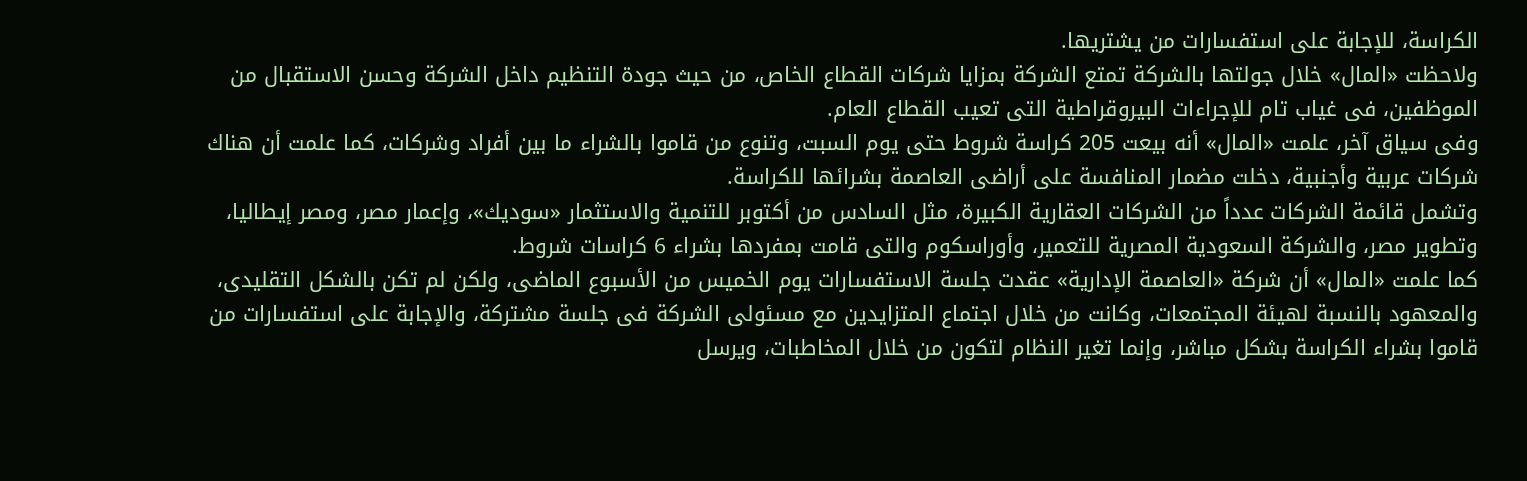الكراسة، للإجابة على استفسارات من يشتريها.
ولاحظت «المال» خلال جولتها بالشركة تمتع الشركة بمزايا شركات القطاع الخاص، من حيث جودة التنظيم داخل الشركة وحسن الاستقبال من الموظفين، فى غياب تام للإجراءات البيروقراطية التى تعيب القطاع العام.
وفى سياق آخر، علمت «المال» أنه بيعت 205 كراسة شروط حتى يوم السبت، وتنوع من قاموا بالشراء ما بين أفراد وشركات، كما علمت أن هناك شركات عربية وأجنبية، دخلت مضمار المنافسة على أراضى العاصمة بشرائها للكراسة.
وتشمل قائمة الشركات عدداً من الشركات العقارية الكبيرة، مثل السادس من أكتوبر للتنمية والاستثمار «سوديك»، وإعمار مصر، ومصر إيطاليا، وتطوير مصر، والشركة السعودية المصرية للتعمير، وأوراسكوم والتى قامت بمفردها بشراء 6 كراسات شروط.
كما علمت «المال» أن شركة «العاصمة الإدارية» عقدت جلسة الاستفسارات يوم الخميس من الأسبوع الماضى، ولكن لم تكن بالشكل التقليدى، والمعهود بالنسبة لهيئة المجتمعات، وكانت من خلال اجتماع المتزايدين مع مسئولى الشركة فى جلسة مشتركة، والإجابة على استفسارات من قاموا بشراء الكراسة بشكل مباشر، وإنما تغير النظام لتكون من خلال المخاطبات، ويرسل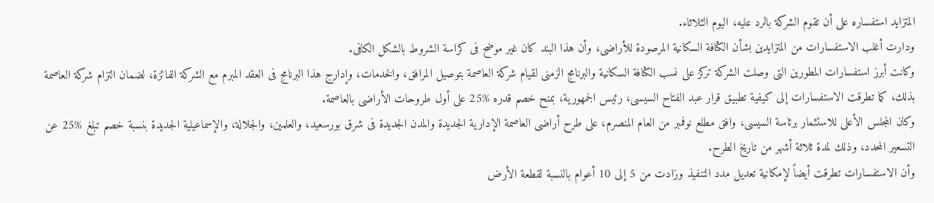المتزايد استفساره على أن تقوم الشركة بالرد عليه، اليوم الثلاثاء.
ودارت أغلب الاستفسارات من المتزايدين بشأن الكثافة السكانية المرصودة للأراضى، وأن هذا البند كان غير موضح فى كراسة الشروط بالشكل الكافى.
وكانت أبرز استفسارات المطورين التى وصلت الشركة تركز على نسب الكثافة السكانية والبرنامج الزمنى لقيام شركة العاصمة بتوصيل المرافق، والخدمات، وإدارج هذا البرنامج فى العقد المبرم مع الشركة الفائزة، لضمان التزام شركة العاصمة بذلك، كما تطرقت الاستفسارات إلى كيفية تطبيق قرار عبد الفتاح السيسى، رئيس الجمهورية، بمنح خصم قدره %25 على أول طروحات الأراضى بالعاصمة.
وكان المجلس الأعلى للاستثمار برئاسة السيسى، وافق مطلع نوفمبر من العام المنصرم، على طرح أراضى العاصمة الإدارية الجديدة والمدن الجديدة فى شرق بورسعيد، والعلمين، والجلالة، والإسماعيلية الجديدة بنسبة خصم تبلغ %25 عن التسعير المحدد، وذلك لمدة ثلاثة أشهر من تاريخ الطرح.
وأن الاستفسارات تطرقت أيضاً لإمكانية تعديل مدد التنفيذ وزادت من 5 إلى 10 أعوام بالنسبة لقطعة الأرض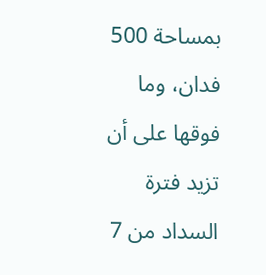بمساحة 500 فدان، وما فوقها على أن تزيد فترة السداد من 7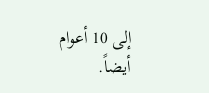إلى 10 أعوام أيضاً.